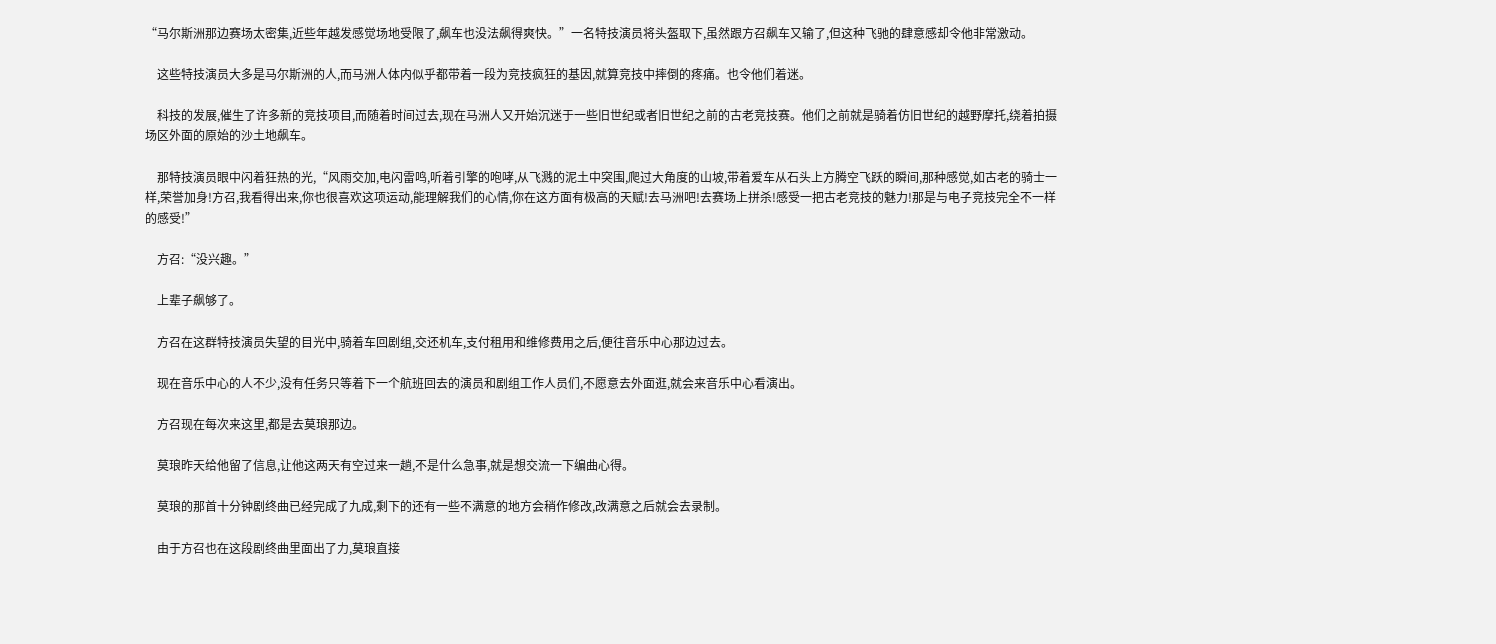“马尔斯洲那边赛场太密集,近些年越发感觉场地受限了,飙车也没法飙得爽快。”一名特技演员将头盔取下,虽然跟方召飙车又输了,但这种飞驰的肆意感却令他非常激动。

    这些特技演员大多是马尔斯洲的人,而马洲人体内似乎都带着一段为竞技疯狂的基因,就算竞技中摔倒的疼痛。也令他们着迷。

    科技的发展,催生了许多新的竞技项目,而随着时间过去,现在马洲人又开始沉迷于一些旧世纪或者旧世纪之前的古老竞技赛。他们之前就是骑着仿旧世纪的越野摩托,绕着拍摄场区外面的原始的沙土地飙车。

    那特技演员眼中闪着狂热的光,“风雨交加,电闪雷鸣,听着引擎的咆哮,从飞溅的泥土中突围,爬过大角度的山坡,带着爱车从石头上方腾空飞跃的瞬间,那种感觉,如古老的骑士一样,荣誉加身!方召,我看得出来,你也很喜欢这项运动,能理解我们的心情,你在这方面有极高的天赋!去马洲吧!去赛场上拼杀!感受一把古老竞技的魅力!那是与电子竞技完全不一样的感受!”

    方召:“没兴趣。”

    上辈子飙够了。

    方召在这群特技演员失望的目光中,骑着车回剧组,交还机车,支付租用和维修费用之后,便往音乐中心那边过去。

    现在音乐中心的人不少,没有任务只等着下一个航班回去的演员和剧组工作人员们,不愿意去外面逛,就会来音乐中心看演出。

    方召现在每次来这里,都是去莫琅那边。

    莫琅昨天给他留了信息,让他这两天有空过来一趟,不是什么急事,就是想交流一下编曲心得。

    莫琅的那首十分钟剧终曲已经完成了九成,剩下的还有一些不满意的地方会稍作修改,改满意之后就会去录制。

    由于方召也在这段剧终曲里面出了力,莫琅直接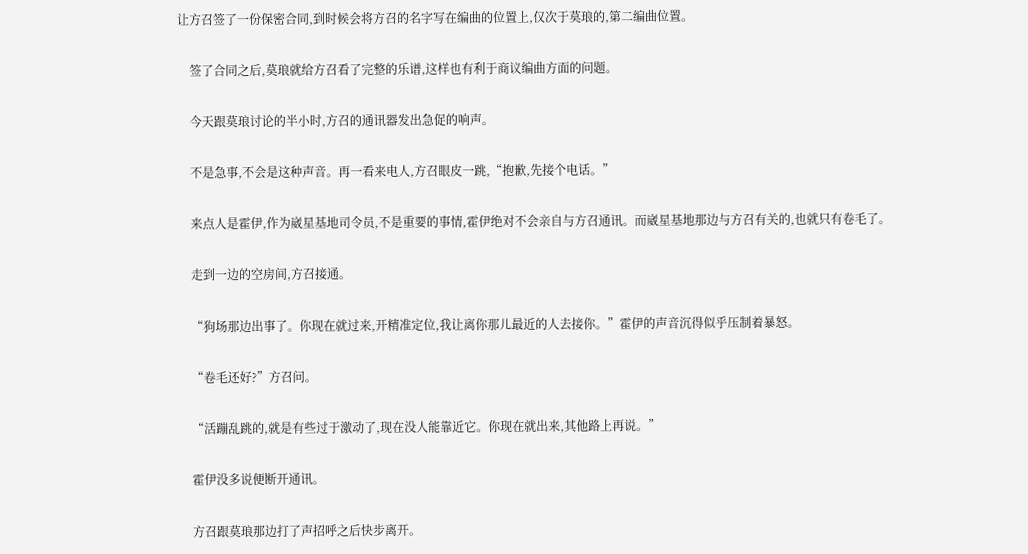让方召签了一份保密合同,到时候会将方召的名字写在编曲的位置上,仅次于莫琅的,第二编曲位置。

    签了合同之后,莫琅就给方召看了完整的乐谱,这样也有利于商议编曲方面的问题。

    今天跟莫琅讨论的半小时,方召的通讯器发出急促的响声。

    不是急事,不会是这种声音。再一看来电人,方召眼皮一跳,“抱歉,先接个电话。”

    来点人是霍伊,作为崴星基地司令员,不是重要的事情,霍伊绝对不会亲自与方召通讯。而崴星基地那边与方召有关的,也就只有卷毛了。

    走到一边的空房间,方召接通。

    “狗场那边出事了。你现在就过来,开精准定位,我让离你那儿最近的人去接你。”霍伊的声音沉得似乎压制着暴怒。

    “卷毛还好?”方召问。

    “活蹦乱跳的,就是有些过于激动了,现在没人能靠近它。你现在就出来,其他路上再说。”

    霍伊没多说便断开通讯。

    方召跟莫琅那边打了声招呼之后快步离开。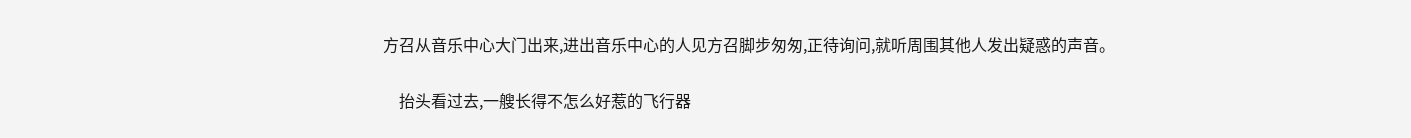方召从音乐中心大门出来,进出音乐中心的人见方召脚步匆匆,正待询问,就听周围其他人发出疑惑的声音。

    抬头看过去,一艘长得不怎么好惹的飞行器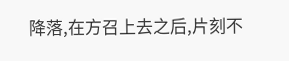降落,在方召上去之后,片刻不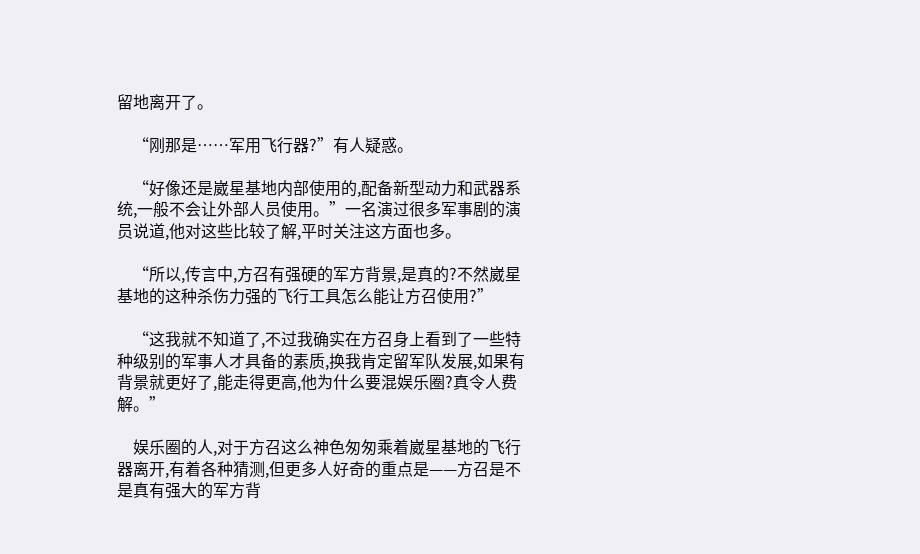留地离开了。

    “刚那是……军用飞行器?”有人疑惑。

    “好像还是崴星基地内部使用的,配备新型动力和武器系统,一般不会让外部人员使用。”一名演过很多军事剧的演员说道,他对这些比较了解,平时关注这方面也多。

    “所以,传言中,方召有强硬的军方背景,是真的?不然崴星基地的这种杀伤力强的飞行工具怎么能让方召使用?”

    “这我就不知道了,不过我确实在方召身上看到了一些特种级别的军事人才具备的素质,换我肯定留军队发展,如果有背景就更好了,能走得更高,他为什么要混娱乐圈?真令人费解。”

    娱乐圈的人,对于方召这么神色匆匆乘着崴星基地的飞行器离开,有着各种猜测,但更多人好奇的重点是——方召是不是真有强大的军方背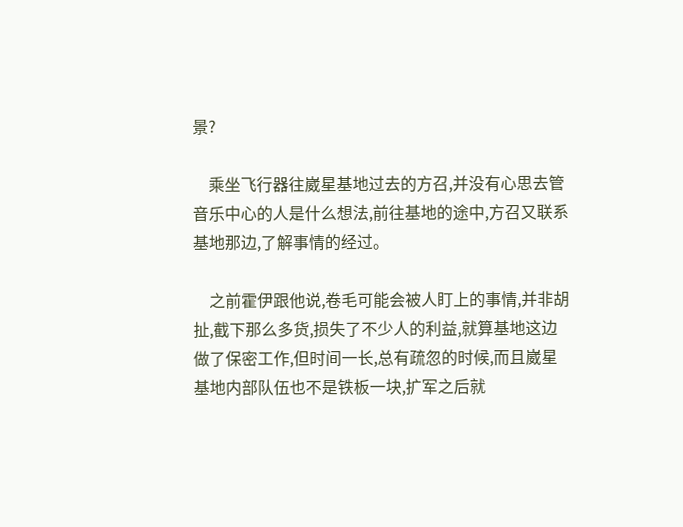景?

    乘坐飞行器往崴星基地过去的方召,并没有心思去管音乐中心的人是什么想法,前往基地的途中,方召又联系基地那边,了解事情的经过。

    之前霍伊跟他说,卷毛可能会被人盯上的事情,并非胡扯,截下那么多货,损失了不少人的利益,就算基地这边做了保密工作,但时间一长,总有疏忽的时候,而且崴星基地内部队伍也不是铁板一块,扩军之后就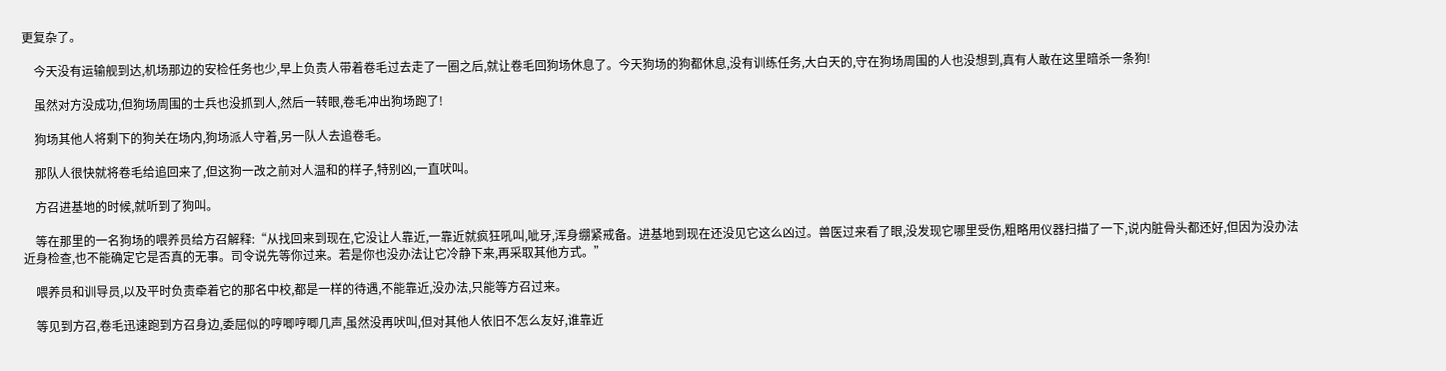更复杂了。

    今天没有运输舰到达,机场那边的安检任务也少,早上负责人带着卷毛过去走了一圈之后,就让卷毛回狗场休息了。今天狗场的狗都休息,没有训练任务,大白天的,守在狗场周围的人也没想到,真有人敢在这里暗杀一条狗!

    虽然对方没成功,但狗场周围的士兵也没抓到人,然后一转眼,卷毛冲出狗场跑了!

    狗场其他人将剩下的狗关在场内,狗场派人守着,另一队人去追卷毛。

    那队人很快就将卷毛给追回来了,但这狗一改之前对人温和的样子,特别凶,一直吠叫。

    方召进基地的时候,就听到了狗叫。

    等在那里的一名狗场的喂养员给方召解释:“从找回来到现在,它没让人靠近,一靠近就疯狂吼叫,呲牙,浑身绷紧戒备。进基地到现在还没见它这么凶过。兽医过来看了眼,没发现它哪里受伤,粗略用仪器扫描了一下,说内脏骨头都还好,但因为没办法近身检查,也不能确定它是否真的无事。司令说先等你过来。若是你也没办法让它冷静下来,再采取其他方式。”

    喂养员和训导员,以及平时负责牵着它的那名中校,都是一样的待遇,不能靠近,没办法,只能等方召过来。

    等见到方召,卷毛迅速跑到方召身边,委屈似的哼唧哼唧几声,虽然没再吠叫,但对其他人依旧不怎么友好,谁靠近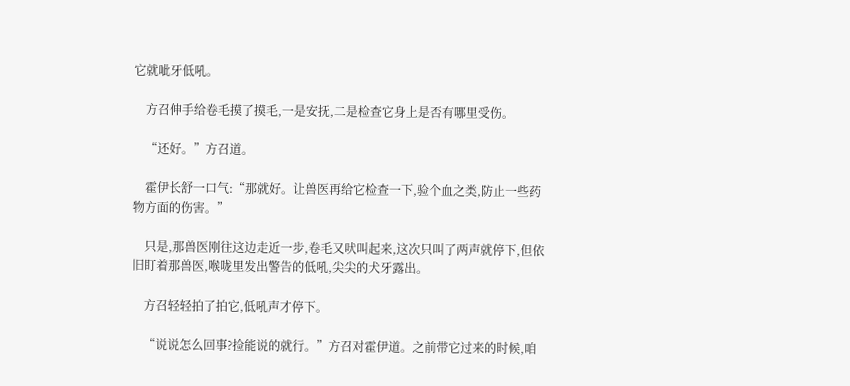它就呲牙低吼。

    方召伸手给卷毛摸了摸毛,一是安抚,二是检查它身上是否有哪里受伤。

    “还好。”方召道。

    霍伊长舒一口气:“那就好。让兽医再给它检查一下,验个血之类,防止一些药物方面的伤害。”

    只是,那兽医刚往这边走近一步,卷毛又吠叫起来,这次只叫了两声就停下,但依旧盯着那兽医,喉咙里发出警告的低吼,尖尖的犬牙露出。

    方召轻轻拍了拍它,低吼声才停下。

    “说说怎么回事?捡能说的就行。”方召对霍伊道。之前带它过来的时候,咱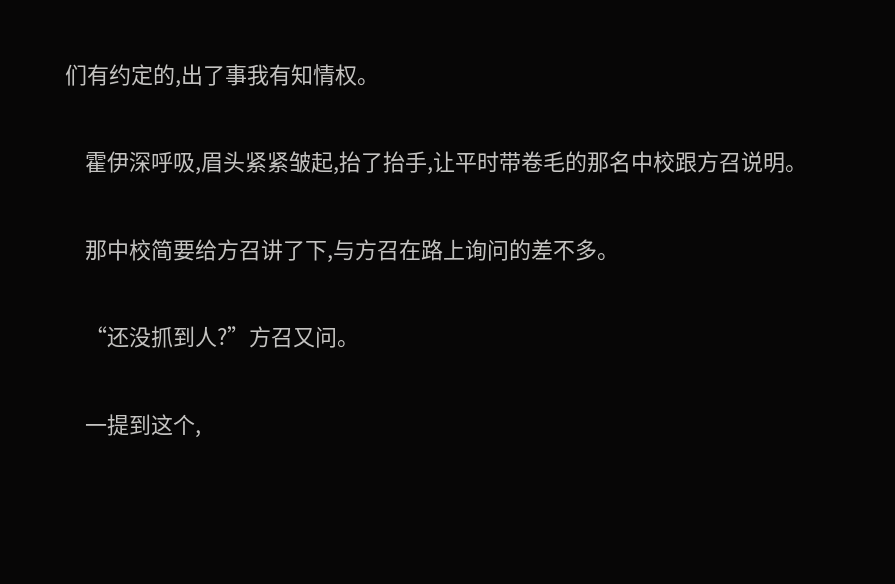们有约定的,出了事我有知情权。

    霍伊深呼吸,眉头紧紧皱起,抬了抬手,让平时带卷毛的那名中校跟方召说明。

    那中校简要给方召讲了下,与方召在路上询问的差不多。

    “还没抓到人?”方召又问。

    一提到这个,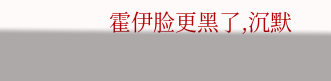霍伊脸更黑了,沉默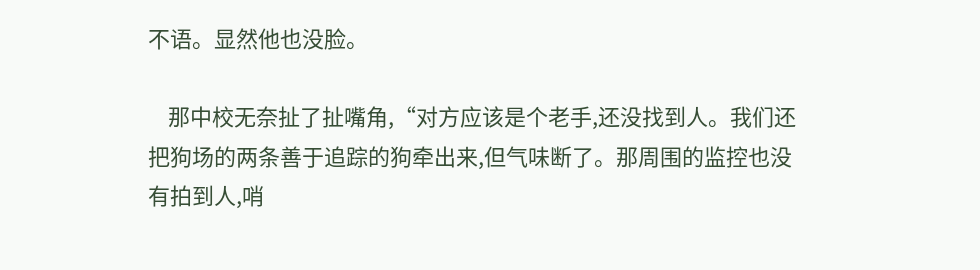不语。显然他也没脸。

    那中校无奈扯了扯嘴角,“对方应该是个老手,还没找到人。我们还把狗场的两条善于追踪的狗牵出来,但气味断了。那周围的监控也没有拍到人,哨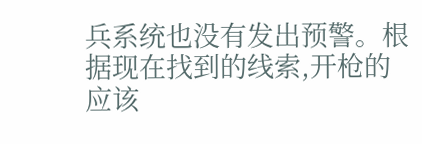兵系统也没有发出预警。根据现在找到的线索,开枪的应该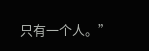只有一个人。”